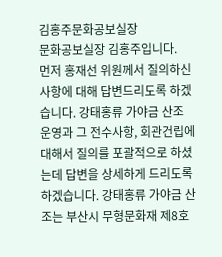김홍주문화공보실장
문화공보실장 김홍주입니다.
먼저 홍재선 위원께서 질의하신 사항에 대해 답변드리도록 하겠습니다. 강태홍류 가야금 산조 운영과 그 전수사항, 회관건립에 대해서 질의를 포괄적으로 하셨는데 답변을 상세하게 드리도록 하겠습니다. 강태홍류 가야금 산조는 부산시 무형문화재 제8호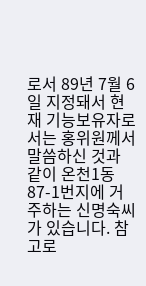로서 89년 7월 6일 지정돼서 현재 기능보유자로서는 홍위원께서 말씀하신 것과 같이 온천1동 87-1번지에 거주하는 신명숙씨가 있습니다. 참고로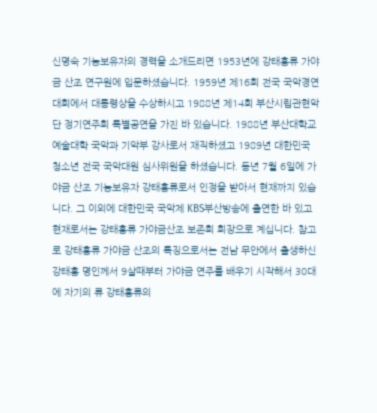신명숙 기능보유자의 경력을 소개드리면 1953년에 강태홍류 가야금 산조 연구원에 입문하셨습니다. 1959년 제16회 전국 국악경연대회에서 대통령상을 수상하시고 1988년 제14회 부산시립관현악단 정기연주회 특별공연을 가진 바 있습니다. 1988년 부산대학교 예술대학 국악과 기악부 강사로서 재직하셨고 1989년 대한민국 청소년 전국 국악대원 심사위원을 하셨습니다. 동년 7월 6일에 가야금 산조 기능보유자 강태홍류로서 인정을 받아서 현재까지 있습니다. 그 이외에 대한민국 국악제 KBS부산방송에 출연한 바 있고 현재로서는 강태홍류 가야금산조 보존회 회장으로 계십니다. 참고로 강태홍류 가야금 산조의 특징으로서는 전남 무안에서 출생하신 강태홍 명인께서 9살때부터 가야금 연주를 배우기 시작해서 30대에 자기의 류 강태홍류의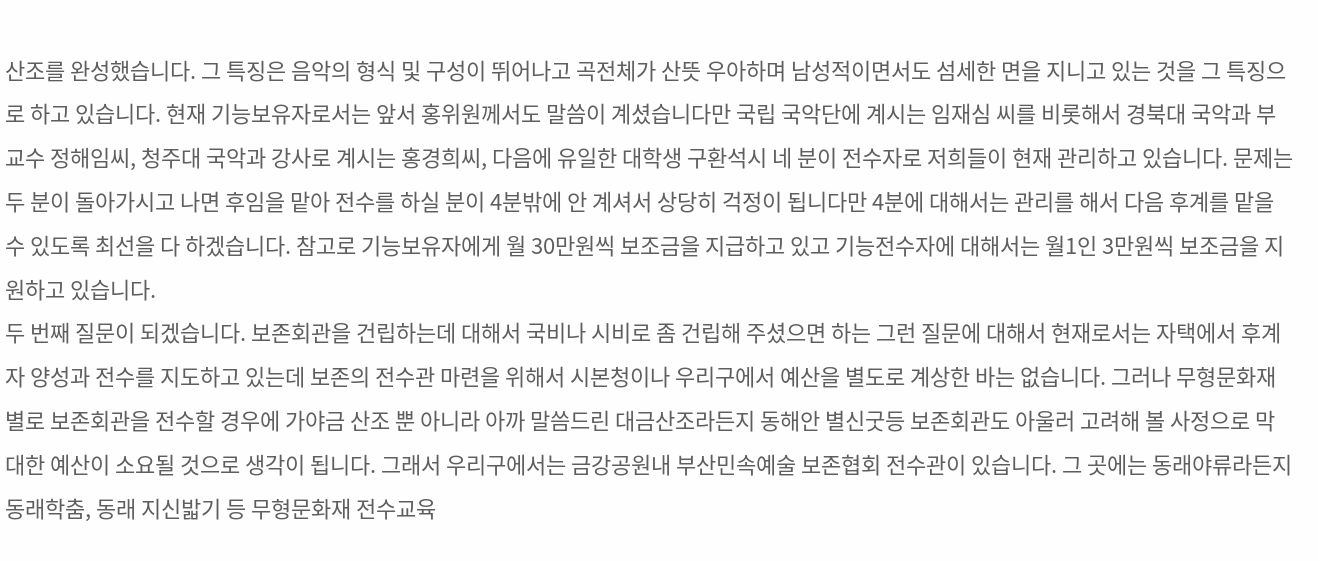산조를 완성했습니다. 그 특징은 음악의 형식 및 구성이 뛰어나고 곡전체가 산뜻 우아하며 남성적이면서도 섬세한 면을 지니고 있는 것을 그 특징으로 하고 있습니다. 현재 기능보유자로서는 앞서 홍위원께서도 말씀이 계셨습니다만 국립 국악단에 계시는 임재심 씨를 비롯해서 경북대 국악과 부교수 정해임씨, 청주대 국악과 강사로 계시는 홍경희씨, 다음에 유일한 대학생 구환석시 네 분이 전수자로 저희들이 현재 관리하고 있습니다. 문제는 두 분이 돌아가시고 나면 후임을 맡아 전수를 하실 분이 4분밖에 안 계셔서 상당히 걱정이 됩니다만 4분에 대해서는 관리를 해서 다음 후계를 맡을 수 있도록 최선을 다 하겠습니다. 참고로 기능보유자에게 월 30만원씩 보조금을 지급하고 있고 기능전수자에 대해서는 월1인 3만원씩 보조금을 지원하고 있습니다.
두 번째 질문이 되겠습니다. 보존회관을 건립하는데 대해서 국비나 시비로 좀 건립해 주셨으면 하는 그런 질문에 대해서 현재로서는 자택에서 후계자 양성과 전수를 지도하고 있는데 보존의 전수관 마련을 위해서 시본청이나 우리구에서 예산을 별도로 계상한 바는 없습니다. 그러나 무형문화재별로 보존회관을 전수할 경우에 가야금 산조 뿐 아니라 아까 말씀드린 대금산조라든지 동해안 별신굿등 보존회관도 아울러 고려해 볼 사정으로 막대한 예산이 소요될 것으로 생각이 됩니다. 그래서 우리구에서는 금강공원내 부산민속예술 보존협회 전수관이 있습니다. 그 곳에는 동래야류라든지 동래학춤, 동래 지신밟기 등 무형문화재 전수교육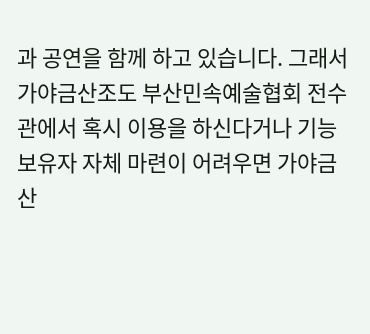과 공연을 함께 하고 있습니다. 그래서 가야금산조도 부산민속예술협회 전수관에서 혹시 이용을 하신다거나 기능보유자 자체 마련이 어려우면 가야금산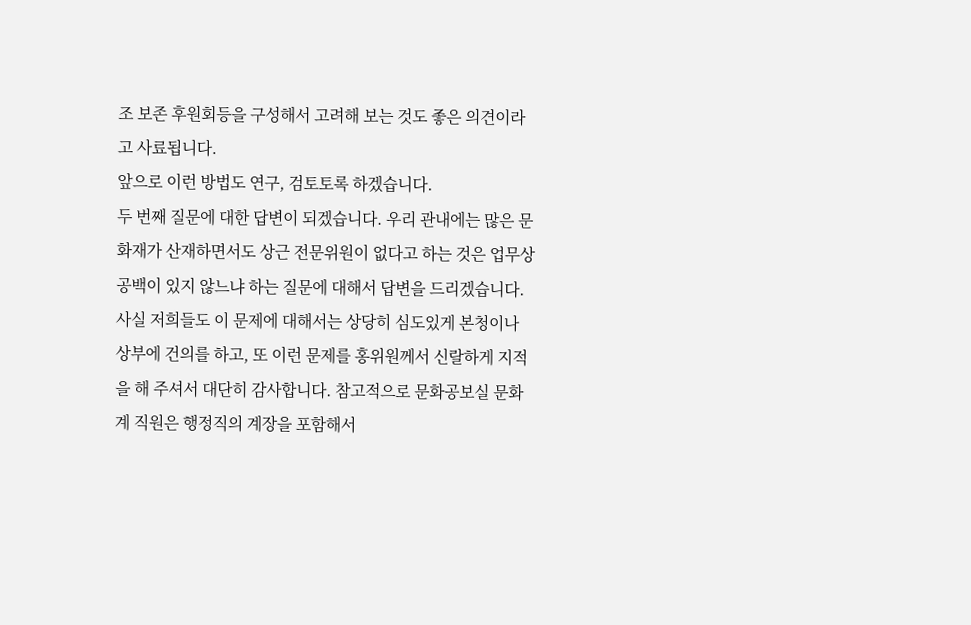조 보존 후원회등을 구성해서 고려해 보는 것도 좋은 의견이라고 사료됩니다.
앞으로 이런 방법도 연구, 검토토록 하겠습니다.
두 번째 질문에 대한 답변이 되겠습니다. 우리 관내에는 많은 문화재가 산재하면서도 상근 전문위원이 없다고 하는 것은 업무상 공백이 있지 않느냐 하는 질문에 대해서 답변을 드리겠습니다. 사실 저희들도 이 문제에 대해서는 상당히 심도있게 본청이나 상부에 건의를 하고, 또 이런 문제를 홍위원께서 신랄하게 지적을 해 주셔서 대단히 감사합니다. 참고적으로 문화공보실 문화계 직원은 행정직의 계장을 포함해서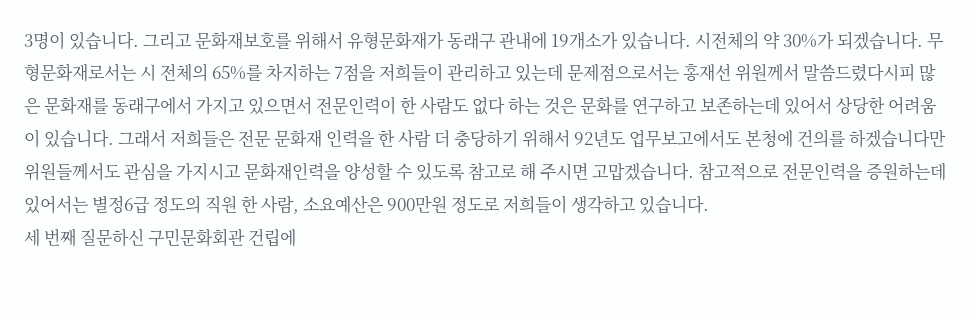3명이 있습니다. 그리고 문화재보호를 위해서 유형문화재가 동래구 관내에 19개소가 있습니다. 시전체의 약 30%가 되겠습니다. 무형문화재로서는 시 전체의 65%를 차지하는 7점을 저희들이 관리하고 있는데 문제점으로서는 홍재선 위원께서 말씀드렸다시피 많은 문화재를 동래구에서 가지고 있으면서 전문인력이 한 사람도 없다 하는 것은 문화를 연구하고 보존하는데 있어서 상당한 어려움이 있습니다. 그래서 저희들은 전문 문화재 인력을 한 사람 더 충당하기 위해서 92년도 업무보고에서도 본청에 건의를 하겠습니다만 위원들께서도 관심을 가지시고 문화재인력을 양성할 수 있도록 참고로 해 주시면 고맙겠습니다. 참고적으로 전문인력을 증원하는데 있어서는 별정6급 정도의 직원 한 사람, 소요예산은 900만원 정도로 저희들이 생각하고 있습니다.
세 번째 질문하신 구민문화회관 건립에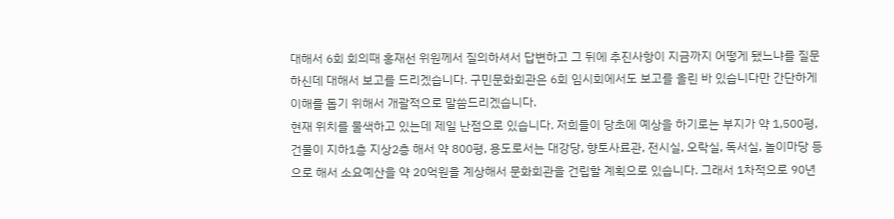대해서 6회 회의때 홍재선 위원께서 질의하셔서 답변하고 그 뒤에 추진사항이 지금까지 어떻게 됐느냐를 질문하신데 대해서 보고를 드리겠습니다. 구민문화회관은 6회 임시회에서도 보고를 올린 바 있습니다만 간단하게 이해를 돕기 위해서 개괄적으로 말씀드리겠습니다.
현재 위치를 물색하고 있는데 제일 난점으로 있습니다. 저희들이 당초에 예상을 하기로는 부지가 약 1,500평, 건물이 지하1층 지상2층 해서 약 800평, 용도로서는 대강당, 향토사료관, 전시실, 오락실, 독서실, 놀이마당 등으로 해서 소요예산을 약 20억원을 계상해서 문화회관을 건립할 계획으로 있습니다. 그래서 1차적으로 90년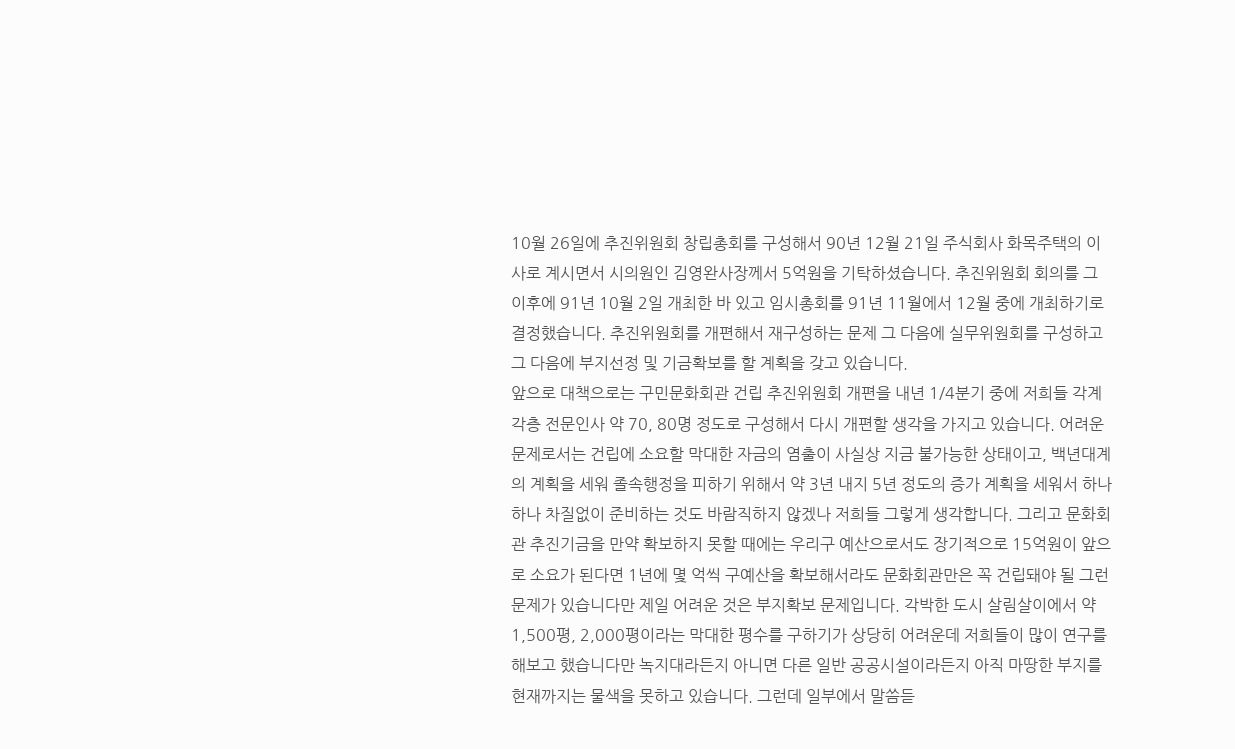10월 26일에 추진위원회 창립총회를 구성해서 90년 12월 21일 주식회사 화목주택의 이사로 계시면서 시의원인 김영완사장께서 5억원을 기탁하셨습니다. 추진위원회 회의를 그 이후에 91년 10월 2일 개최한 바 있고 임시총회를 91년 11월에서 12월 중에 개최하기로 결정했습니다. 추진위원회를 개편해서 재구성하는 문제 그 다음에 실무위원회를 구성하고 그 다음에 부지선정 및 기금확보를 할 계획을 갖고 있습니다.
앞으로 대책으로는 구민문화회관 건립 추진위원회 개편을 내년 1/4분기 중에 저희들 각계각층 전문인사 약 70, 80명 정도로 구성해서 다시 개편할 생각을 가지고 있습니다. 어려운 문제로서는 건립에 소요할 막대한 자금의 염출이 사실상 지금 불가능한 상태이고, 백년대계의 계획을 세워 졸속행정을 피하기 위해서 약 3년 내지 5년 정도의 증가 계획을 세워서 하나 하나 차질없이 준비하는 것도 바람직하지 않겠나 저희들 그렇게 생각합니다. 그리고 문화회관 추진기금을 만약 확보하지 못할 때에는 우리구 예산으로서도 장기적으로 15억원이 앞으로 소요가 된다면 1년에 몇 억씩 구예산을 확보해서라도 문화회관만은 꼭 건립돼야 될 그런 문제가 있습니다만 제일 어려운 것은 부지확보 문제입니다. 각박한 도시 살림살이에서 약 1,500평, 2,000평이라는 막대한 평수를 구하기가 상당히 어려운데 저희들이 많이 연구를 해보고 했습니다만 녹지대라든지 아니면 다른 일반 공공시설이라든지 아직 마땅한 부지를 현재까지는 물색을 못하고 있습니다. 그런데 일부에서 말씀듣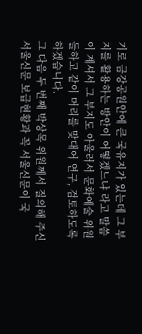기로 금강공원안에 큰 국유지가 있는데 그 부지를 활용하는 방안이 어떻겠느냐 라고 말씀이 계셔서 그 부지도 아울러서 문화예술 위원들하고 같이 머리를 맞대어 연구, 검토하도록 하겠습니다.
그 다음 두 번째 박상목 위원께서 질의해 주신 서울신문 보급현황과 꼭 서울신문이 국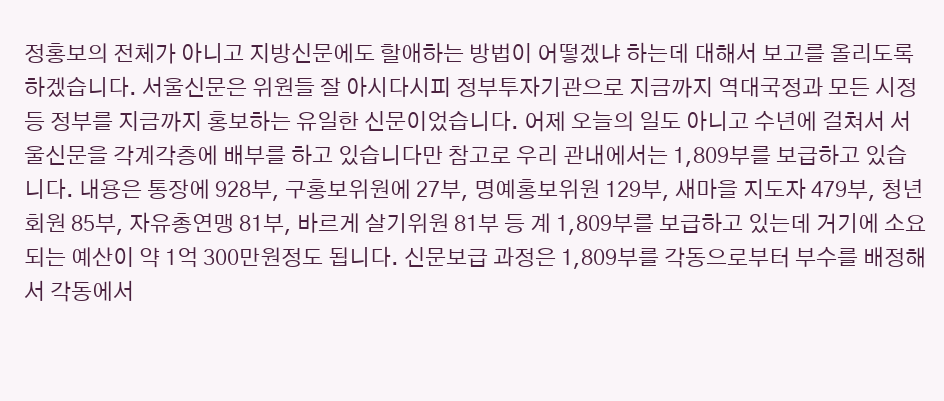정홍보의 전체가 아니고 지방신문에도 할애하는 방법이 어떻겠냐 하는데 대해서 보고를 올리도록 하겠습니다. 서울신문은 위원들 잘 아시다시피 정부투자기관으로 지금까지 역대국정과 모든 시정 등 정부를 지금까지 홍보하는 유일한 신문이었습니다. 어제 오늘의 일도 아니고 수년에 걸쳐서 서울신문을 각계각층에 배부를 하고 있습니다만 참고로 우리 관내에서는 1,809부를 보급하고 있습니다. 내용은 통장에 928부, 구홍보위원에 27부, 명예홍보위원 129부, 새마을 지도자 479부, 청년회원 85부, 자유총연맹 81부, 바르게 살기위원 81부 등 계 1,809부를 보급하고 있는데 거기에 소요되는 예산이 약 1억 300만원정도 됩니다. 신문보급 과정은 1,809부를 각동으로부터 부수를 배정해서 각동에서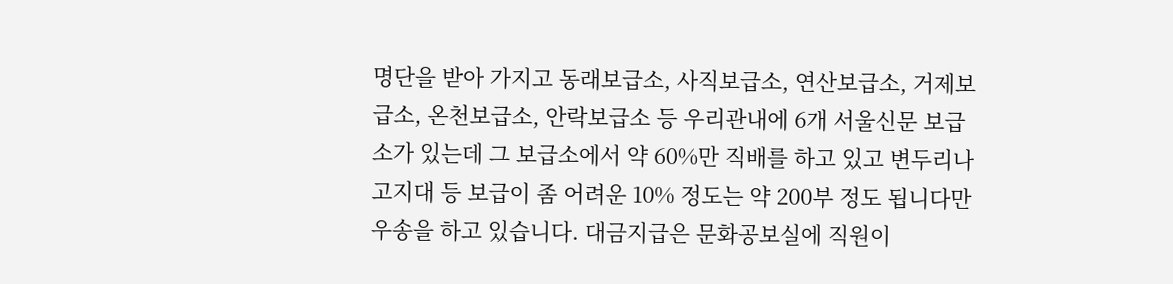명단을 받아 가지고 동래보급소, 사직보급소, 연산보급소, 거제보급소, 온천보급소, 안락보급소 등 우리관내에 6개 서울신문 보급소가 있는데 그 보급소에서 약 60%만 직배를 하고 있고 변두리나 고지대 등 보급이 좀 어려운 10% 정도는 약 200부 정도 됩니다만 우송을 하고 있습니다. 대금지급은 문화공보실에 직원이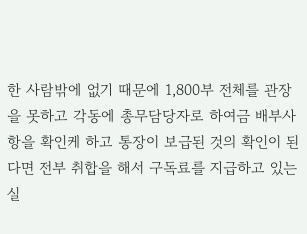한 사람밖에 없기 때문에 1,800부 전체를 관장을 못하고 각동에 총무담당자로 하여금 배부사항을 확인케 하고 통장이 보급된 것의 확인이 된다면 전부 취합을 해서 구독료를 지급하고 있는 실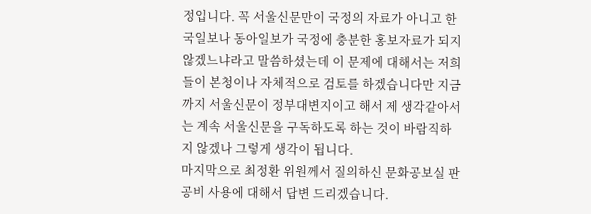정입니다. 꼭 서울신문만이 국정의 자료가 아니고 한국일보나 동아일보가 국정에 충분한 홍보자료가 되지 않겠느냐라고 말씀하셨는데 이 문제에 대해서는 저희들이 본청이나 자체적으로 검토를 하겠습니다만 지금까지 서울신문이 정부대변지이고 해서 제 생각같아서는 계속 서울신문을 구독하도록 하는 것이 바람직하지 않겠나 그렇게 생각이 됩니다.
마지막으로 최정환 위원께서 질의하신 문화공보실 판공비 사용에 대해서 답변 드리겠습니다.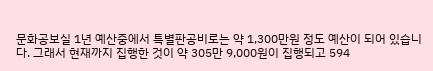문화공보실 1년 예산중에서 특별판공비로는 약 1,300만원 정도 예산이 되어 있습니다. 그래서 현재까지 집행한 것이 약 305만 9,000원이 집행되고 594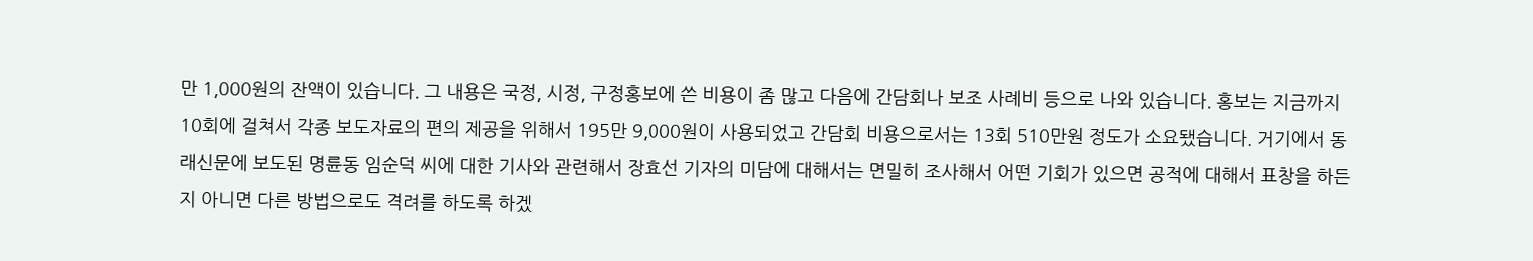만 1,000원의 잔액이 있습니다. 그 내용은 국정, 시정, 구정홍보에 쓴 비용이 좀 많고 다음에 간담회나 보조 사례비 등으로 나와 있습니다. 홍보는 지금까지 10회에 걸쳐서 각종 보도자료의 편의 제공을 위해서 195만 9,000원이 사용되었고 간담회 비용으로서는 13회 510만원 정도가 소요됐습니다. 거기에서 동래신문에 보도된 명륜동 임순덕 씨에 대한 기사와 관련해서 장효선 기자의 미담에 대해서는 면밀히 조사해서 어떤 기회가 있으면 공적에 대해서 표창을 하든지 아니면 다른 방법으로도 격려를 하도록 하겠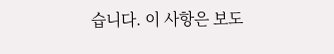습니다. 이 사항은 보도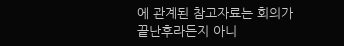에 관계된 참고자료는 회의가 끝난후라든지 아니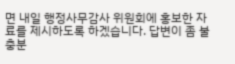면 내일 행정사무감사 위원회에 홍보한 자료를 제시하도록 하겠습니다. 답변이 좀 불충분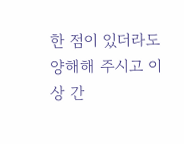한 점이 있더라도 양해해 주시고 이상 간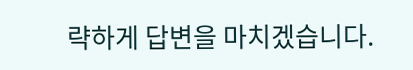략하게 답변을 마치겠습니다.